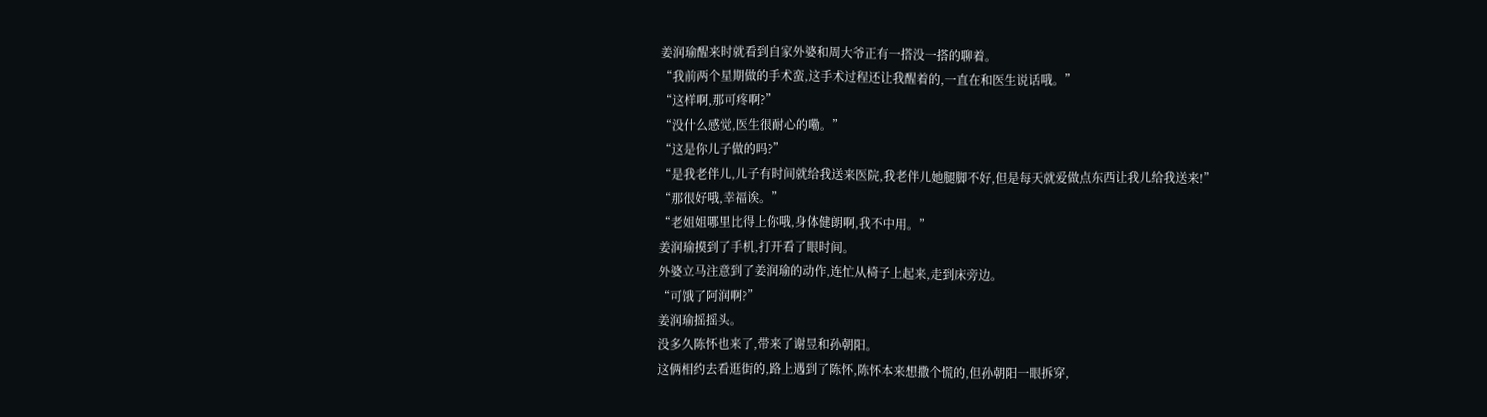姜润瑜醒来时就看到自家外婆和周大爷正有一搭没一搭的聊着。
“我前两个星期做的手术蛮,这手术过程还让我醒着的,一直在和医生说话哦。”
“这样啊,那可疼啊?”
“没什么感觉,医生很耐心的嘞。”
“这是你儿子做的吗?”
“是我老伴儿,儿子有时间就给我送来医院,我老伴儿她腿脚不好,但是每天就爱做点东西让我儿给我送来!”
“那很好哦,幸福诶。”
“老姐姐哪里比得上你哦,身体健朗啊,我不中用。”
姜润瑜摸到了手机,打开看了眼时间。
外婆立马注意到了姜润瑜的动作,连忙从椅子上起来,走到床旁边。
“可饿了阿润啊?”
姜润瑜摇摇头。
没多久陈怀也来了,带来了谢昱和孙朝阳。
这俩相约去看逛街的,路上遇到了陈怀,陈怀本来想撒个慌的,但孙朝阳一眼拆穿,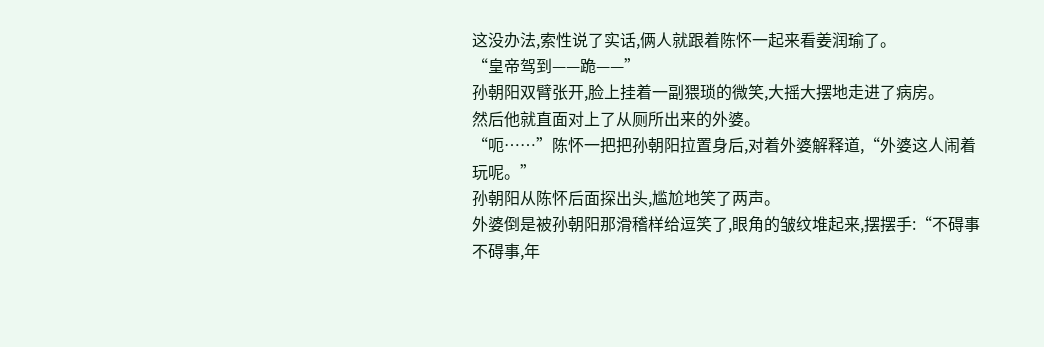这没办法,索性说了实话,俩人就跟着陈怀一起来看姜润瑜了。
“皇帝驾到——跪——”
孙朝阳双臂张开,脸上挂着一副猥琐的微笑,大摇大摆地走进了病房。
然后他就直面对上了从厕所出来的外婆。
“呃……”陈怀一把把孙朝阳拉置身后,对着外婆解释道,“外婆这人闹着玩呢。”
孙朝阳从陈怀后面探出头,尴尬地笑了两声。
外婆倒是被孙朝阳那滑稽样给逗笑了,眼角的皱纹堆起来,摆摆手:“不碍事不碍事,年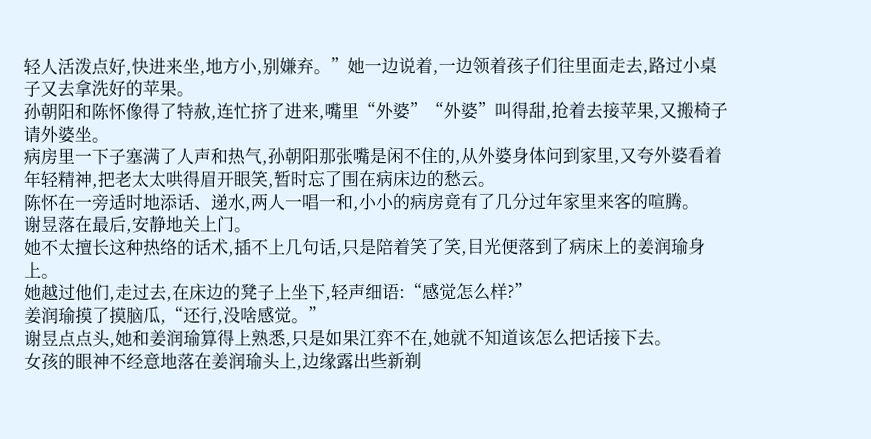轻人活泼点好,快进来坐,地方小,别嫌弃。”她一边说着,一边领着孩子们往里面走去,路过小桌子又去拿洗好的苹果。
孙朝阳和陈怀像得了特赦,连忙挤了进来,嘴里“外婆”“外婆”叫得甜,抢着去接苹果,又搬椅子请外婆坐。
病房里一下子塞满了人声和热气,孙朝阳那张嘴是闲不住的,从外婆身体问到家里,又夸外婆看着年轻精神,把老太太哄得眉开眼笑,暂时忘了围在病床边的愁云。
陈怀在一旁适时地添话、递水,两人一唱一和,小小的病房竟有了几分过年家里来客的喧腾。
谢昱落在最后,安静地关上门。
她不太擅长这种热络的话术,插不上几句话,只是陪着笑了笑,目光便落到了病床上的姜润瑜身上。
她越过他们,走过去,在床边的凳子上坐下,轻声细语:“感觉怎么样?”
姜润瑜摸了摸脑瓜,“还行,没啥感觉。”
谢昱点点头,她和姜润瑜算得上熟悉,只是如果江弈不在,她就不知道该怎么把话接下去。
女孩的眼神不经意地落在姜润瑜头上,边缘露出些新剃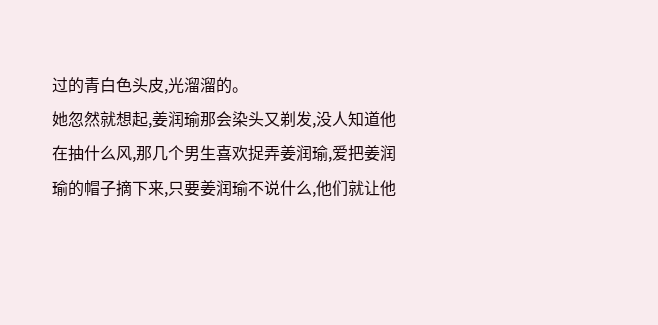过的青白色头皮,光溜溜的。
她忽然就想起,姜润瑜那会染头又剃发,没人知道他在抽什么风,那几个男生喜欢捉弄姜润瑜,爱把姜润瑜的帽子摘下来,只要姜润瑜不说什么,他们就让他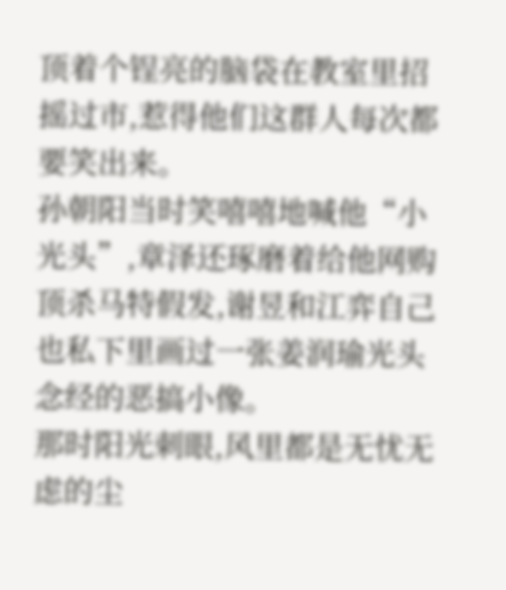顶着个锃亮的脑袋在教室里招摇过市,惹得他们这群人每次都要笑出来。
孙朝阳当时笑嘻嘻地喊他“小光头”,章泽还琢磨着给他网购顶杀马特假发,谢昱和江弈自己也私下里画过一张姜润瑜光头念经的恶搞小像。
那时阳光刺眼,风里都是无忧无虑的尘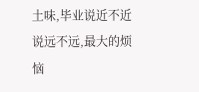土味,毕业说近不近说远不远,最大的烦恼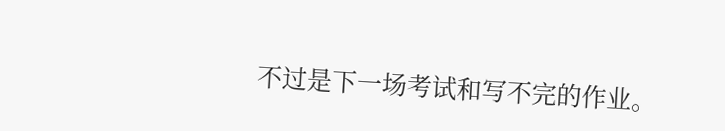不过是下一场考试和写不完的作业。